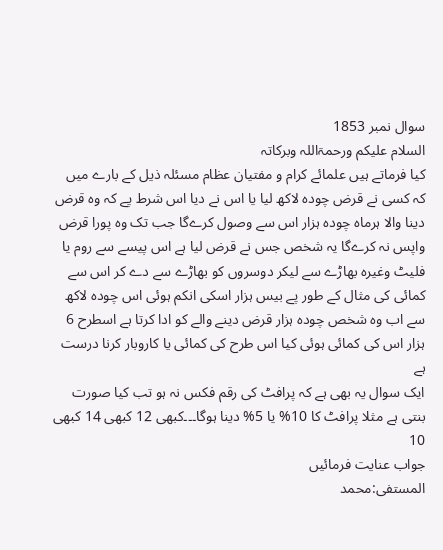سوال نمبر 1853
السلام علیکم ورحمۃاللہ وبرکاتہ
کیا فرماتے ہیں علمائے کرام و مفتیان عظام مسئلہ ذیل کے بارے میں کہ کسی نے قرض چودہ لاکھ لیا یا اس نے دیا اس شرط پے کہ وہ قرض دینا والا ہرماہ چودہ ہزار اس سے وصول کرےگا جب تک وہ پورا قرض واپس نہ کرےگا یہ شخص جس نے قرض لیا ہے اس پیسے سے روم یا فلیٹ وغیرہ بھاڑے سے لیکر دوسروں کو بھاڑے سے دے کر اس سے کمائی کی مثال کے طور پے بیس ہزار اسکی انکم ہوئی اس چودہ لاکھ سے اب وہ شخص چودہ ہزار قرض دینے والے کو ادا کرتا ہے اسطرح 6 ہزار اس کی کمائی ہوئی کیا اس طرح کی کمائی یا کاروبار کرنا درست ہے
ایک سوال یہ بھی ہے کہ پرافٹ کی رقم فکس نہ ہو تب کیا صورت بنتی ہے مثلا پرافٹ کا 10% یا 5% دینا ہوگا۔۔۔کبھی 12 کبھی 14 کبھی 10
جواب عنایت فرمائیں
المستفی:محمد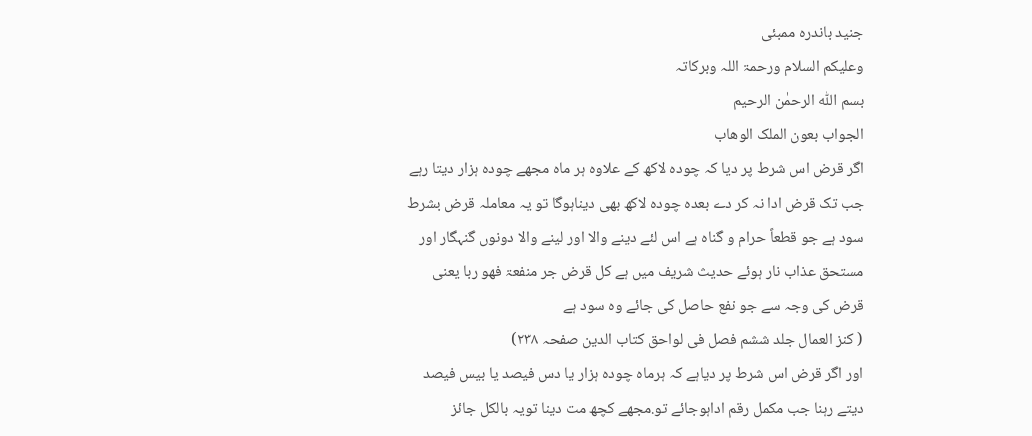جنید باندرہ ممبئی
وعلیکم السلام ورحمۃ اللہ وبرکاتہ
بسم اللّٰہ الرحمٰن الرحیم
الجواب بعون الملک الوھاب
اگر قرض اس شرط پر دیا کہ چودہ لاکھ کے علاوہ ہر ماہ مجھے چودہ ہزار دیتا رہے جب تک قرض ادا نہ کر دے بعدہ چودہ لاکھ بھی دیناہوگا تو یہ معاملہ قرض بشرط سود ہے جو قطعاً حرام و گناہ ہے اس لئے دینے والا اور لینے والا دونوں گنہگار اور مستحق عذاب نار ہوئے حدیث شریف میں ہے کل قرض جر منفعۃ فھو ربا یعنی قرض کی وجہ سے جو نفع حاصل کی جائے وہ سود ہے
( کنز العمال جلد ششم فصل فی لواحق کتاب الدین صفحہ ٢٣٨)
اور اگر قرض اس شرط پر دیاہے کہ ہرماہ چودہ ہزار یا دس فیصد یا بیس فیصد دیتے رہنا جب مکمل رقم اداہوجائے تو.مجھے کچھ مت دینا تویہ بالکل جائز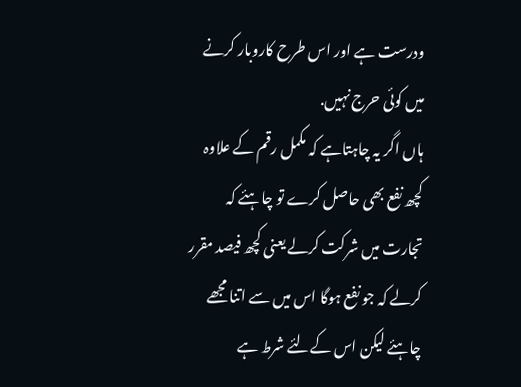ودرست ہے اور اس طرح کاروبار کرنے میں کوئی حرج نہیں.
ہاں اگر یہ چاہتاہے کہ مکمل رقم کے علاوہ کچھ نفع بھی حاصل کرے تو چاہئے کہ تجارت میں شرکت کرلے یعنی کچھ فیصد مقرر کرلے کہ جو نفع ہوگا اس میں سے اتنا مجھے چاہئے لیکن اس کےلئے شرط ہے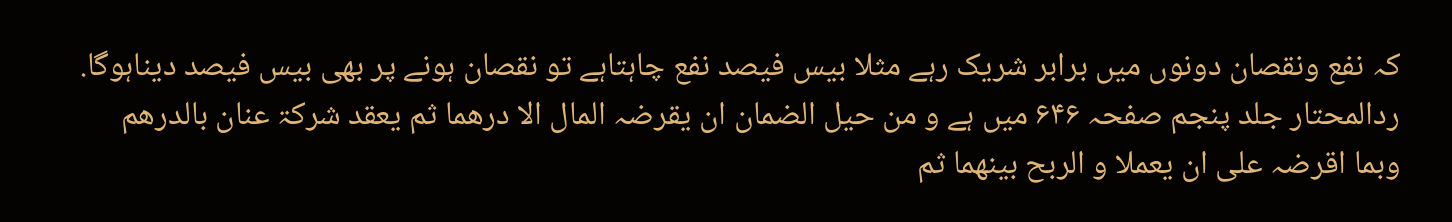کہ نفع ونقصان دونوں میں برابر شریک رہے مثلا بیس فیصد نفع چاہتاہے تو نقصان ہونے پر بھی بیس فیصد دیناہوگا.
ردالمحتار جلد پنجم صفحہ ۶۴۶ میں ہے و من حیل الضمان ان یقرضہ المال الا درھما ثم یعقد شرکۃ عنان بالدرھم وبما اقرضہ علی ان یعملا و الربح بینھما ثم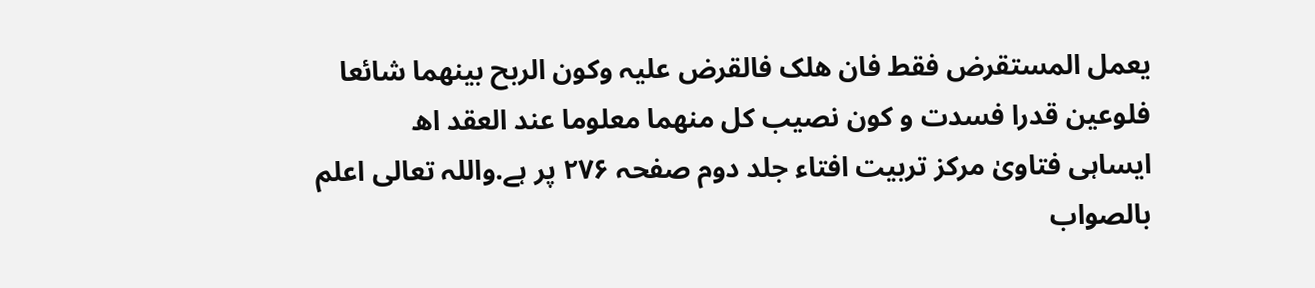یعمل المستقرض فقط فان ھلک فالقرض علیہ وکون الربح بینھما شائعا فلوعین قدرا فسدت و کون نصیب کل منھما معلوما عند العقد اھ
ایساہی فتاویٰ مرکز تربیت افتاء جلد دوم صفحہ ۲۷۶ پر ہے.واللہ تعالی اعلم بالصواب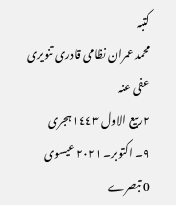کتبہ
محمد عمران نظامی قادری تنویری عفی عنہ
٢ربیع الاول ١٤٤٣ہجری
٩۔ اکتوبر۔ ٢٠٢١ عیسوی
0 تبصرے